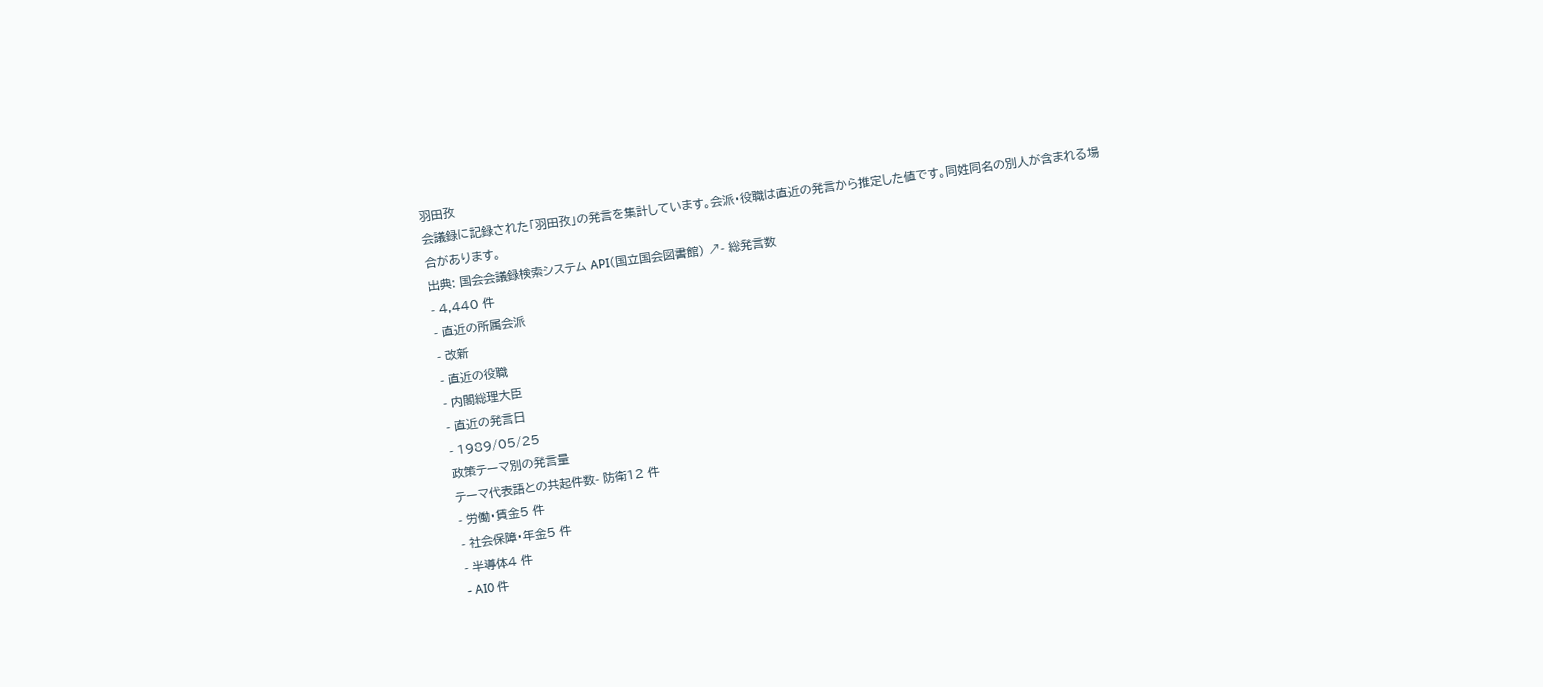羽田孜
会議録に記録された「羽田孜」の発言を集計しています。会派・役職は直近の発言から推定した値です。同姓同名の別人が含まれる場合があります。
出典: 国会会議録検索システム API(国立国会図書館) ↗- 総発言数
- 4,440 件
- 直近の所属会派
- 改新
- 直近の役職
- 内閣総理大臣
- 直近の発言日
- 1989/05/25
政策テーマ別の発言量
テーマ代表語との共起件数- 防衛12 件
- 労働・賃金5 件
- 社会保障・年金5 件
- 半導体4 件
- AI0 件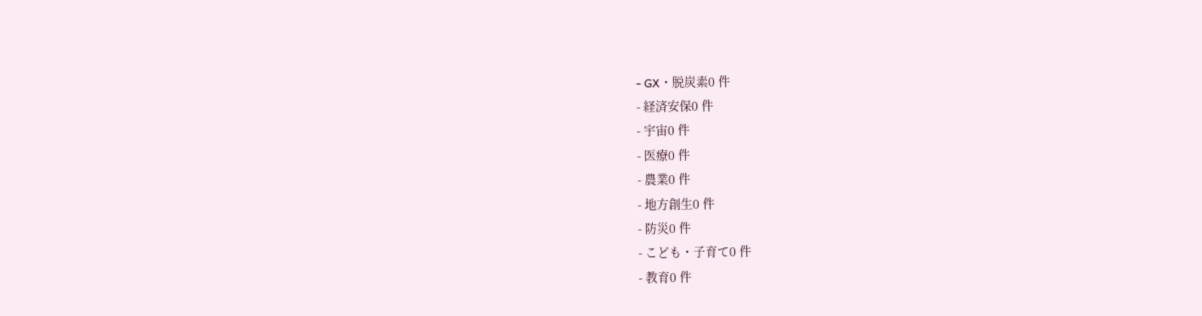- GX・脱炭素0 件
- 経済安保0 件
- 宇宙0 件
- 医療0 件
- 農業0 件
- 地方創生0 件
- 防災0 件
- こども・子育て0 件
- 教育0 件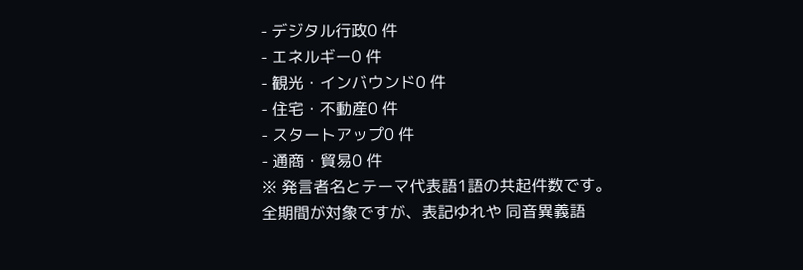- デジタル行政0 件
- エネルギー0 件
- 観光・インバウンド0 件
- 住宅・不動産0 件
- スタートアップ0 件
- 通商・貿易0 件
※ 発言者名とテーマ代表語1語の共起件数です。全期間が対象ですが、表記ゆれや 同音異義語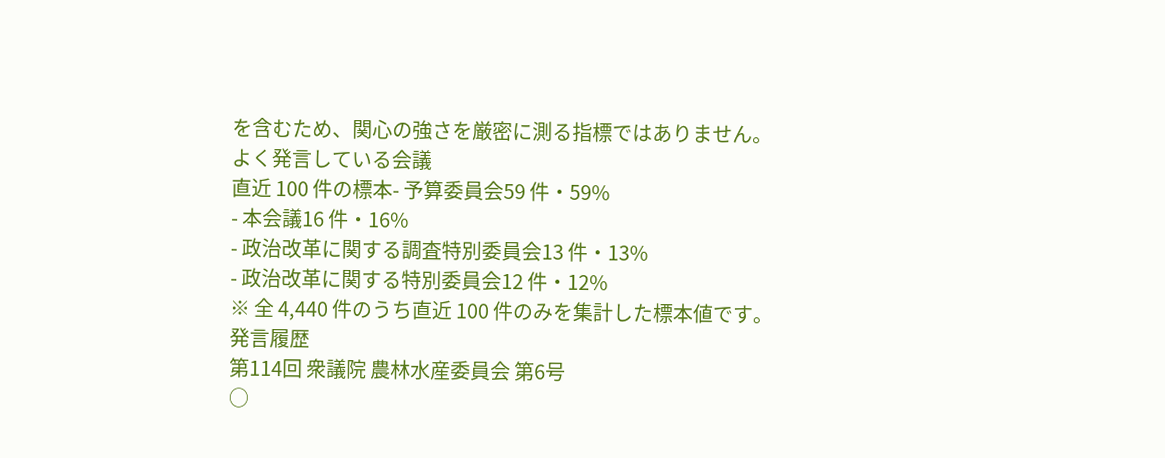を含むため、関心の強さを厳密に測る指標ではありません。
よく発言している会議
直近 100 件の標本- 予算委員会59 件・59%
- 本会議16 件・16%
- 政治改革に関する調査特別委員会13 件・13%
- 政治改革に関する特別委員会12 件・12%
※ 全 4,440 件のうち直近 100 件のみを集計した標本値です。
発言履歴
第114回 衆議院 農林水産委員会 第6号
○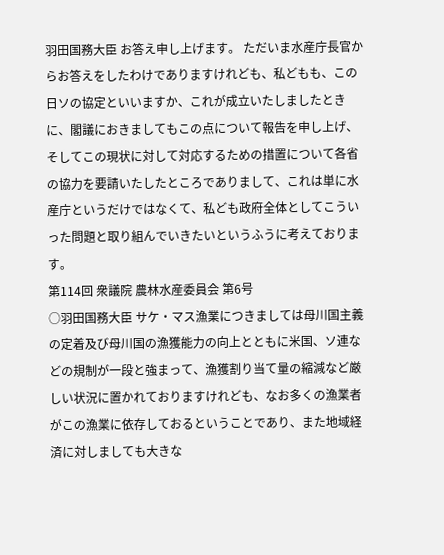羽田国務大臣 お答え申し上げます。 ただいま水産庁長官からお答えをしたわけでありますけれども、私どもも、この日ソの協定といいますか、これが成立いたしましたときに、閣議におきましてもこの点について報告を申し上げ、そしてこの現状に対して対応するための措置について各省の協力を要請いたしたところでありまして、これは単に水産庁というだけではなくて、私ども政府全体としてこういった問題と取り組んでいきたいというふうに考えております。
第114回 衆議院 農林水産委員会 第6号
○羽田国務大臣 サケ・マス漁業につきましては母川国主義の定着及び母川国の漁獲能力の向上とともに米国、ソ連などの規制が一段と強まって、漁獲割り当て量の縮減など厳しい状況に置かれておりますけれども、なお多くの漁業者がこの漁業に依存しておるということであり、また地域経済に対しましても大きな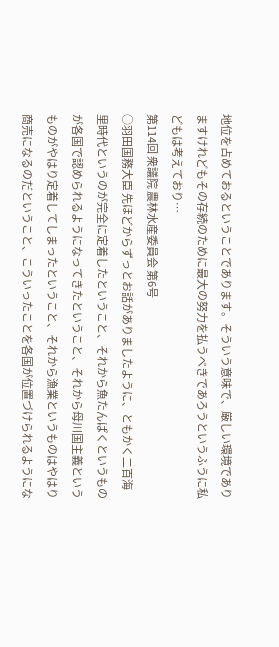地位を占めておるということであります。そういう意味で、厳しい環境でありますけれどもその存続のために最大の努力を払うべきであろうというふうに私どもは考えており…
第114回 衆議院 農林水産委員会 第6号
○羽田国務大臣 先ほどからずっとお話がありましたように、ともかく二百海里時代というのが完全に定着したということ、それから魚たんぱくというものが各国で認められるようになってきたということ、それから母川国主義というものがやはり定着してしまったということ、それから漁業というものはやはり商売になるのだということ、こういったことを各国が位置づけられるようにな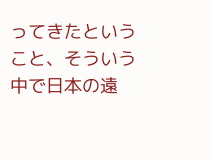ってきたということ、そういう中で日本の遠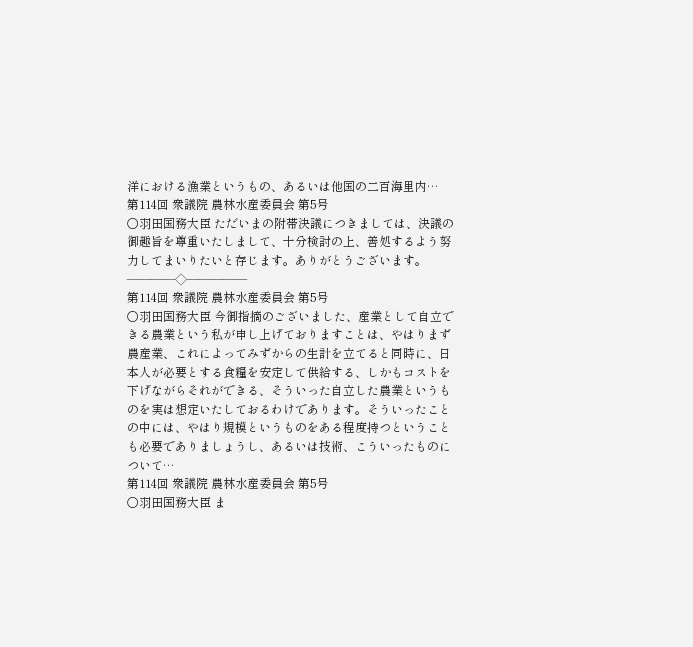洋における漁業というもの、あるいは他国の二百海里内…
第114回 衆議院 農林水産委員会 第5号
○羽田国務大臣 ただいまの附帯決議につきましては、決議の御趣旨を尊重いたしまして、十分検討の上、善処するよう努力してまいりたいと存じます。ありがとうございます。 ――――◇―――――
第114回 衆議院 農林水産委員会 第5号
○羽田国務大臣 今御指摘のございました、産業として自立できる農業という私が申し上げておりますことは、やはりまず農産業、これによってみずからの生計を立てると同時に、日本人が必要とする食糧を安定して供給する、しかもコストを下げながらそれができる、そういった自立した農業というものを実は想定いたしておるわけであります。そういったことの中には、やはり規模というものをある程度持つということも必要でありましょうし、あるいは技術、こういったものについて…
第114回 衆議院 農林水産委員会 第5号
○羽田国務大臣 ま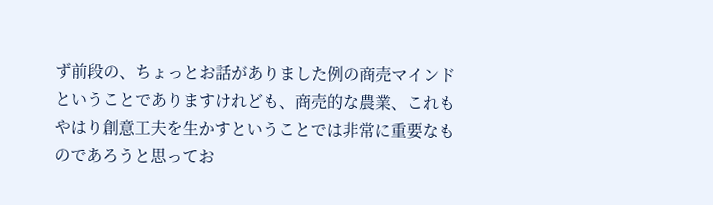ず前段の、ちょっとお話がありました例の商売マインドということでありますけれども、商売的な農業、これもやはり創意工夫を生かすということでは非常に重要なものであろうと思ってお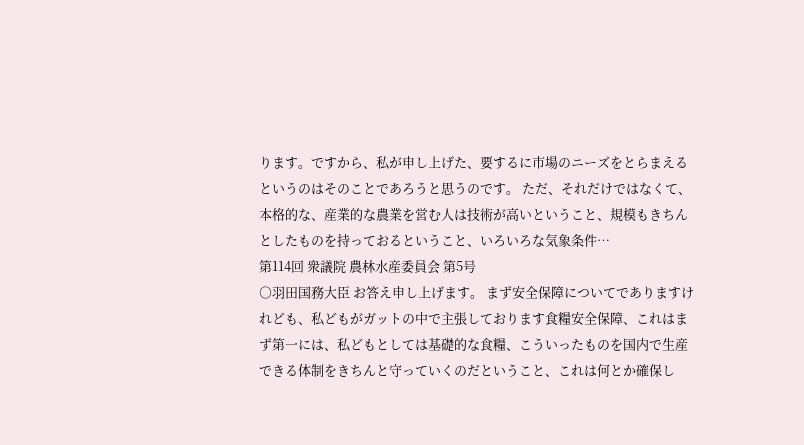ります。ですから、私が申し上げた、要するに市場のニーズをとらまえるというのはそのことであろうと思うのです。 ただ、それだけではなくて、本格的な、産業的な農業を営む人は技術が高いということ、規模もきちんとしたものを持っておるということ、いろいろな気象条件…
第114回 衆議院 農林水産委員会 第5号
○羽田国務大臣 お答え申し上げます。 まず安全保障についてでありますけれども、私どもがガットの中で主張しております食糧安全保障、これはまず第一には、私どもとしては基礎的な食糧、こういったものを国内で生産できる体制をきちんと守っていくのだということ、これは何とか確保し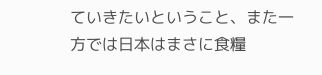ていきたいということ、また一方では日本はまさに食糧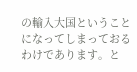の輸入大国ということになってしまっておるわけであります。と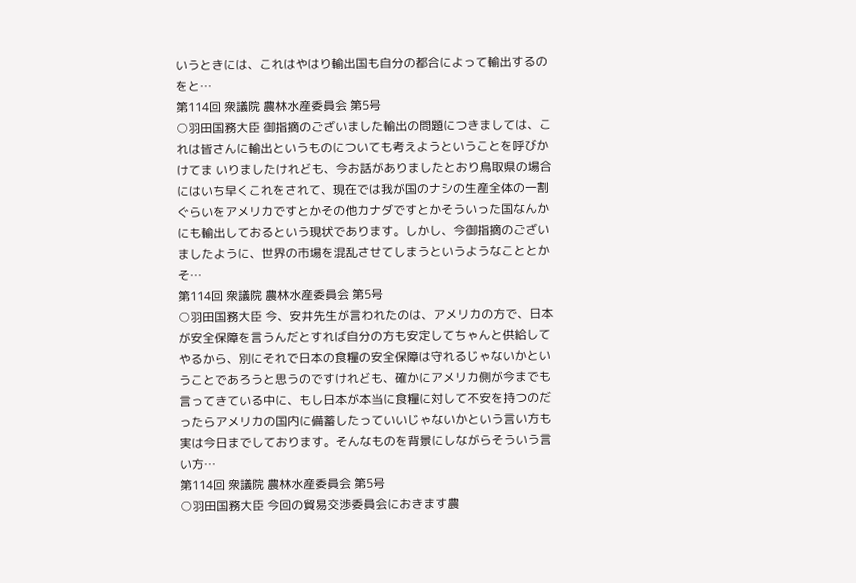いうときには、これはやはり輸出国も自分の都合によって輸出するのをと…
第114回 衆議院 農林水産委員会 第5号
○羽田国務大臣 御指摘のございました輸出の問題につきましては、これは皆さんに輸出というものについても考えようということを呼びかけてま いりましたけれども、今お話がありましたとおり鳥取県の場合にはいち早くこれをされて、現在では我が国のナシの生産全体の一割ぐらいをアメリカですとかその他カナダですとかそういった国なんかにも輸出しておるという現状であります。しかし、今御指摘のございましたように、世界の市場を混乱させてしまうというようなこととかそ…
第114回 衆議院 農林水産委員会 第5号
○羽田国務大臣 今、安井先生が言われたのは、アメリカの方で、日本が安全保障を言うんだとすれば自分の方も安定してちゃんと供給してやるから、別にそれで日本の食糧の安全保障は守れるじゃないかということであろうと思うのですけれども、確かにアメリカ側が今までも言ってきている中に、もし日本が本当に食糧に対して不安を持つのだったらアメリカの国内に備蓄したっていいじゃないかという言い方も実は今日までしております。そんなものを背景にしながらそういう言い方…
第114回 衆議院 農林水産委員会 第5号
○羽田国務大臣 今回の貿易交渉委員会におきます農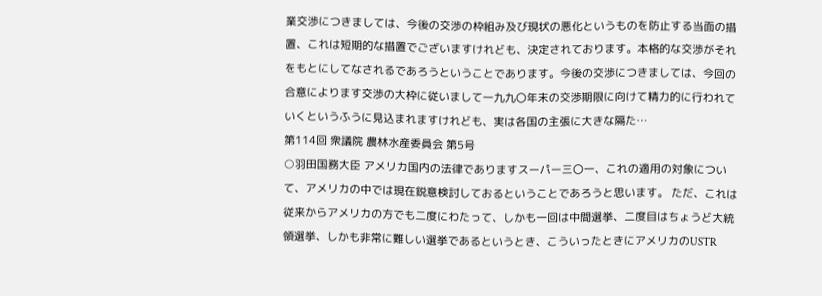業交渉につきましては、今後の交渉の枠組み及び現状の悪化というものを防止する当面の措置、これは短期的な措置でございますけれども、決定されております。本格的な交渉がそれをもとにしてなされるであろうということであります。今後の交渉につきましては、今回の合意によります交渉の大枠に従いまして一九九〇年末の交渉期限に向けて精力的に行われていくというふうに見込まれますけれども、実は各国の主張に大きな隔た…
第114回 衆議院 農林水産委員会 第5号
○羽田国務大臣 アメリカ国内の法律でありますスーパー三〇一、これの適用の対象について、アメリカの中では現在鋭意検討しておるということであろうと思います。 ただ、これは従来からアメリカの方でも二度にわたって、しかも一回は中間選挙、二度目はちょうど大統領選挙、しかも非常に難しい選挙であるというとき、こういったときにアメリカのUSTR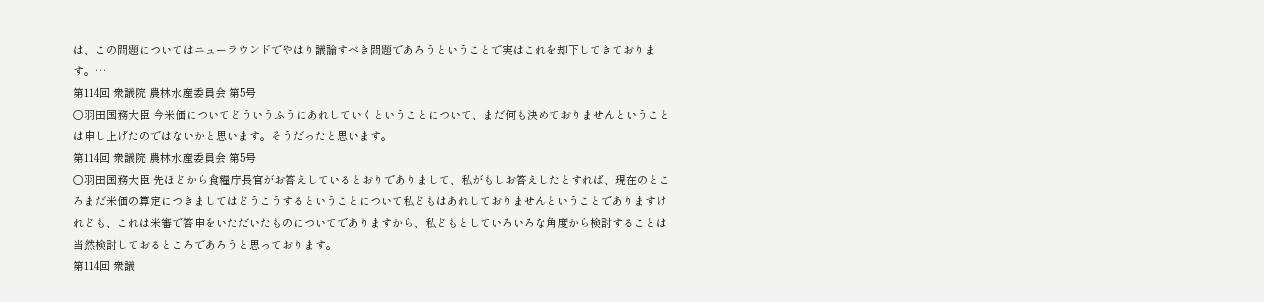は、この問題についてはニューラウンドでやはり議論すべき問題であろうということで実はこれを却下してきております。…
第114回 衆議院 農林水産委員会 第5号
○羽田国務大臣 今米価についてどういうふうにあれしていくということについて、まだ何も決めておりませんということは申し上げたのではないかと思います。そうだったと思います。
第114回 衆議院 農林水産委員会 第5号
○羽田国務大臣 先ほどから食糧庁長官がお答えしているとおりでありまして、私がもしお答えしたとすれば、現在のところまだ米価の算定につきましてはどうこうするということについて私どもはあれしておりませんということでありますけれども、これは米審で答申をいただいたものについてでありますから、私どもとしていろいろな角度から検討することは当然検討しておるところであろうと思っております。
第114回 衆議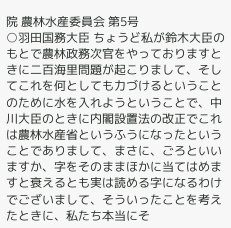院 農林水産委員会 第5号
○羽田国務大臣 ちょうど私が鈴木大臣のもとで農林政務次官をやっておりますときに二百海里問題が起こりまして、そしてこれを何としても力づけるということのために水を入れようということで、中川大臣のときに内閣設置法の改正でこれは農林水産省というふうになったということでありまして、まさに、ごろといいますか、字をそのままほかに当てはめますと衰えるとも実は読める字になるわけでございまして、そういったことを考えたときに、私たち本当にそ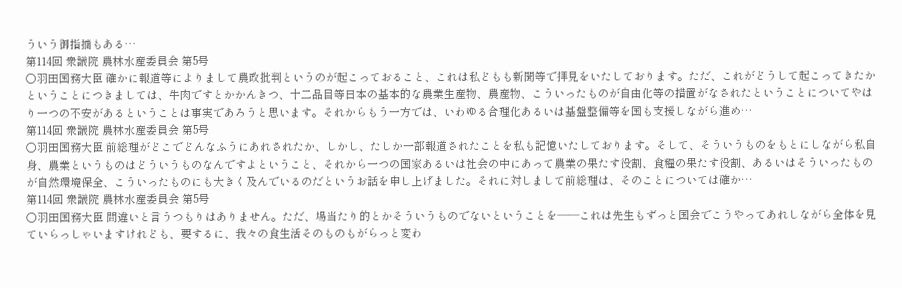ういう御指摘もある…
第114回 衆議院 農林水産委員会 第5号
○羽田国務大臣 確かに報道等によりまして農政批判というのが起こっておること、これは私どもも新聞等で拝見をいたしております。ただ、これがどうして起こってきたかということにつきましては、牛肉ですとかかんきつ、十二品目等日本の基本的な農業生産物、農産物、こういったものが自由化等の措置がなされたということについてやはり一つの不安があるということは事実であろうと思います。それからもう一方では、いわゆる合理化あるいは基盤整備等を国も支援しながら進め…
第114回 衆議院 農林水産委員会 第5号
○羽田国務大臣 前総理がどこでどんなふうにあれされたか、しかし、たしか一部報道されたことを私も記憶いたしております。そして、そういうものをもとにしながら私自身、農業というものはどういうものなんですよということ、それから一つの国家あるいは社会の中にあって農業の果たす役割、食糧の果たす役割、あるいはそういったものが自然環境保全、こういったものにも大きく及んでいるのだというお話を申し上げました。それに対しまして前総理は、そのことについては確か…
第114回 衆議院 農林水産委員会 第5号
○羽田国務大臣 間違いと言うつもりはありません。ただ、場当たり的とかそういうものでないということを――これは先生もずっと国会でこうやってあれしながら全体を見ていらっしゃいますけれども、要するに、我々の食生活そのものもがらっと変わ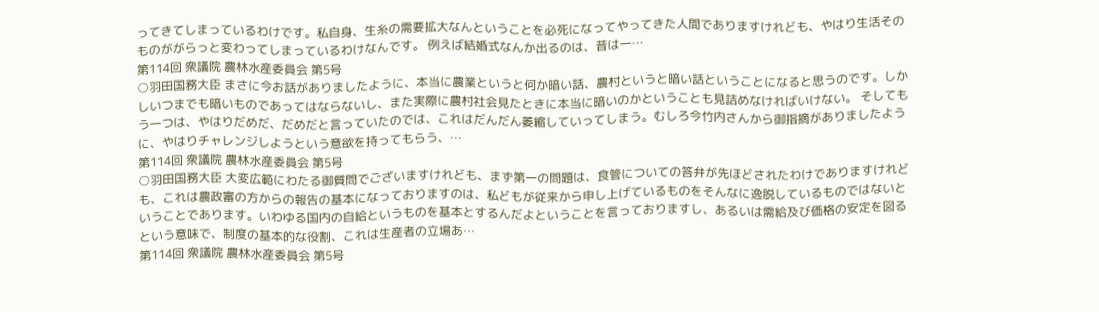ってきてしまっているわけです。私自身、生糸の需要拡大なんということを必死になってやってきた人間でありますけれども、やはり生活そのものががらっと変わってしまっているわけなんです。 例えば結婚式なんか出るのは、昔は一…
第114回 衆議院 農林水産委員会 第5号
○羽田国務大臣 まさに今お話がありましたように、本当に農業というと何か暗い話、農村というと暗い話ということになると思うのです。しかしいつまでも暗いものであってはならないし、また実際に農村社会見たときに本当に暗いのかということも見詰めなければいけない。 そしてもう一つは、やはりだめだ、だめだと言っていたのでは、これはだんだん萎縮していってしまう。むしろ今竹内さんから御指摘がありましたように、やはりチャレンジしようという意欲を持ってもらう、…
第114回 衆議院 農林水産委員会 第5号
○羽田国務大臣 大変広範にわたる御質問でございますけれども、まず第一の問題は、食管についての答弁が先ほどされたわけでありますけれども、これは農政審の方からの報告の基本になっておりますのは、私どもが従来から申し上げているものをそんなに逸脱しているものではないということであります。いわゆる国内の自給というものを基本とするんだよということを言っておりますし、あるいは需給及び価格の安定を図るという意味で、制度の基本的な役割、これは生産者の立場あ…
第114回 衆議院 農林水産委員会 第5号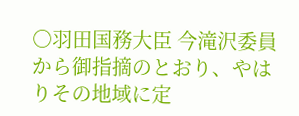○羽田国務大臣 今滝沢委員から御指摘のとおり、やはりその地域に定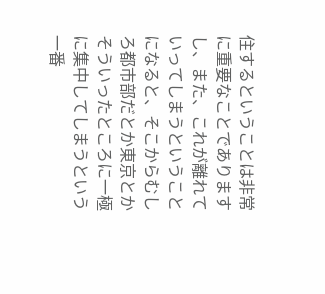住するということは非常に重要なことでありますし、また、これが離れていってしまうということになると、そこからむしろ都市部だとか東京とかそういったところに一極に集中してしまうという一番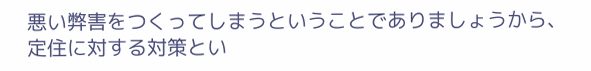悪い弊害をつくってしまうということでありましょうから、定住に対する対策とい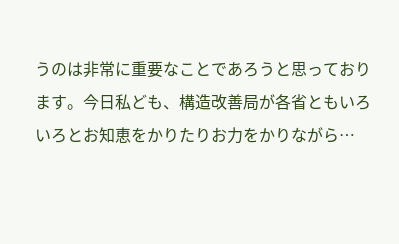うのは非常に重要なことであろうと思っております。今日私ども、構造改善局が各省ともいろいろとお知恵をかりたりお力をかりながら…